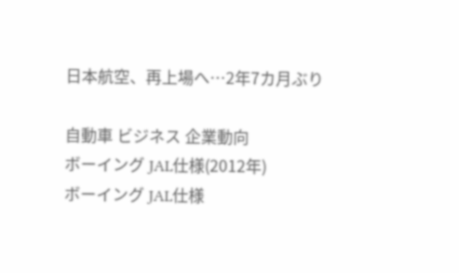日本航空、再上場へ…2年7カ月ぶり

自動車 ビジネス 企業動向
ボーイング JAL仕様(2012年)
ボーイング JAL仕様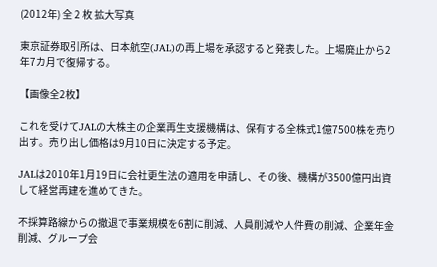(2012年) 全 2 枚 拡大写真

東京証券取引所は、日本航空(JAL)の再上場を承認すると発表した。上場廃止から2年7カ月で復帰する。

【画像全2枚】

これを受けてJALの大株主の企業再生支援機構は、保有する全株式1億7500株を売り出す。売り出し価格は9月10日に決定する予定。

JALは2010年1月19日に会社更生法の適用を申請し、その後、機構が3500億円出資して経営再建を進めてきた。

不採算路線からの撤退で事業規模を6割に削減、人員削減や人件費の削減、企業年金削減、グループ会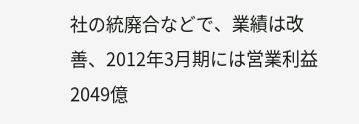社の統廃合などで、業績は改善、2012年3月期には営業利益2049億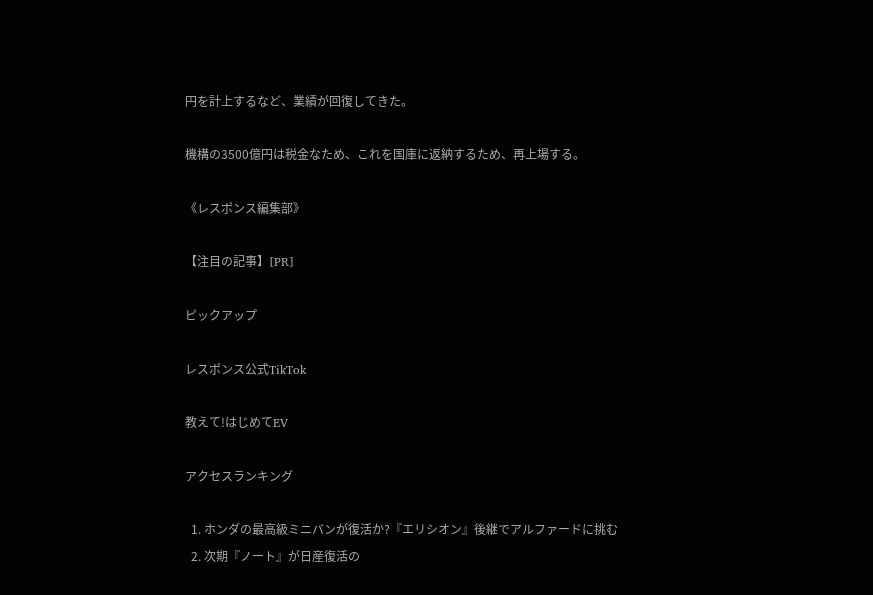円を計上するなど、業績が回復してきた。

機構の3500億円は税金なため、これを国庫に返納するため、再上場する。

《レスポンス編集部》

【注目の記事】[PR]

ピックアップ

レスポンス公式TikTok

教えて!はじめてEV

アクセスランキング

  1. ホンダの最高級ミニバンが復活か?『エリシオン』後継でアルファードに挑む
  2. 次期『ノート』が日産復活の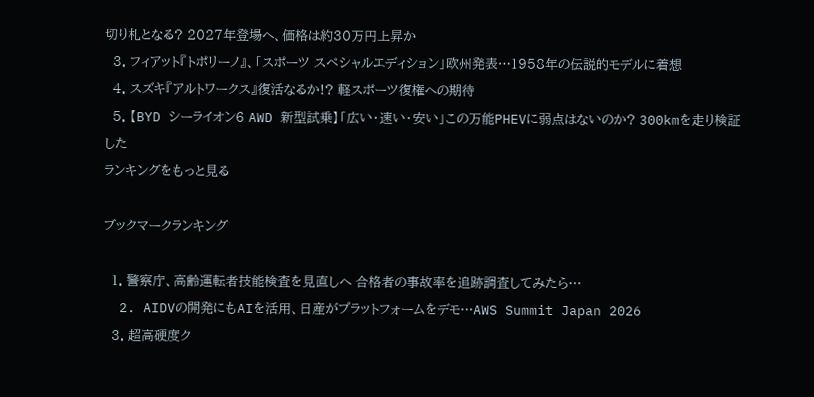切り札となる? 2027年登場へ、価格は約30万円上昇か
  3. フィアット『トポリーノ』、「スポーツ スペシャルエディション」欧州発表…1958年の伝説的モデルに着想
  4. スズキ『アルトワークス』復活なるか!? 軽スポーツ復権への期待
  5. 【BYD シーライオン6 AWD 新型試乗】「広い・速い・安い」この万能PHEVに弱点はないのか? 300kmを走り検証した
ランキングをもっと見る

ブックマークランキング

  1. 警察庁、高齢運転者技能検査を見直しへ 合格者の事故率を追跡調査してみたら…
  2. AIDVの開発にもAIを活用、日産がプラットフォームをデモ…AWS Summit Japan 2026
  3. 超高硬度ク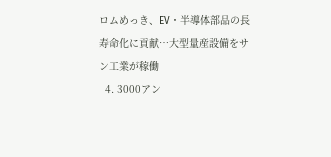ロムめっき、EV・半導体部品の長寿命化に貢献…大型量産設備をサン工業が稼働
  4. 3000アン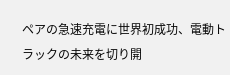ペアの急速充電に世界初成功、電動トラックの未来を切り開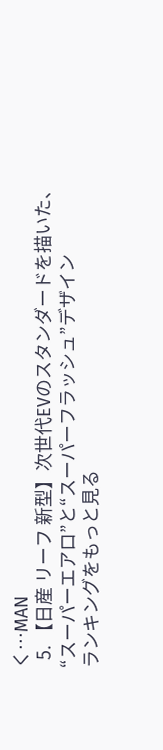く…MAN
  5. 【日産 リーフ 新型】次世代EVのスタンダードを描いた、“スーパーエアロ”と“スーパーフラッシュ”デザイン
ランキングをもっと見る